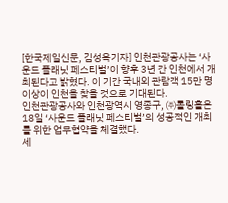[한국제일신문, 김성옥기자] 인천관광공사는 ‘사운드 플래닛 페스티벌’이 향후 3년 간 인천에서 개최된다고 밝혔다. 이 기간 국내외 관람객 15만 명 이상이 인천을 찾을 것으로 기대된다.
인천관광공사와 인천광역시 영종구, ㈜롤링홀은 18일 ‘사운드 플래닛 페스티벌’의 성공적인 개최를 위한 업무협약을 체결했다.
세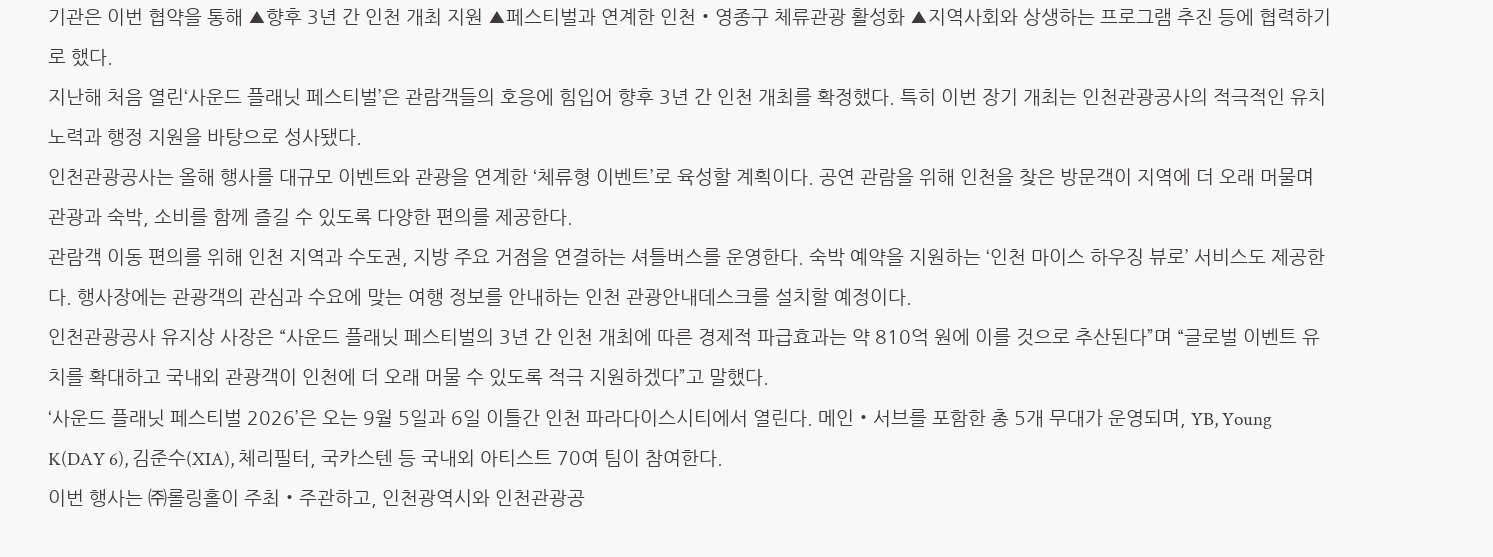기관은 이번 협약을 통해 ▲향후 3년 간 인천 개최 지원 ▲페스티벌과 연계한 인천‧영종구 체류관광 활성화 ▲지역사회와 상생하는 프로그램 추진 등에 협력하기로 했다.
지난해 처음 열린‘사운드 플래닛 페스티벌’은 관람객들의 호응에 힘입어 향후 3년 간 인천 개최를 확정했다. 특히 이번 장기 개최는 인천관광공사의 적극적인 유치 노력과 행정 지원을 바탕으로 성사됐다.
인천관광공사는 올해 행사를 대규모 이벤트와 관광을 연계한 ‘체류형 이벤트’로 육성할 계획이다. 공연 관람을 위해 인천을 찾은 방문객이 지역에 더 오래 머물며 관광과 숙박, 소비를 함께 즐길 수 있도록 다양한 편의를 제공한다.
관람객 이동 편의를 위해 인천 지역과 수도권, 지방 주요 거점을 연결하는 셔틀버스를 운영한다. 숙박 예약을 지원하는 ‘인천 마이스 하우징 뷰로’ 서비스도 제공한다. 행사장에는 관광객의 관심과 수요에 맞는 여행 정보를 안내하는 인천 관광안내데스크를 설치할 예정이다.
인천관광공사 유지상 사장은 “사운드 플래닛 페스티벌의 3년 간 인천 개최에 따른 경제적 파급효과는 약 810억 원에 이를 것으로 추산된다”며 “글로벌 이벤트 유치를 확대하고 국내외 관광객이 인천에 더 오래 머물 수 있도록 적극 지원하겠다”고 말했다.
‘사운드 플래닛 페스티벌 2026’은 오는 9월 5일과 6일 이틀간 인천 파라다이스시티에서 열린다. 메인‧서브를 포함한 총 5개 무대가 운영되며, YB, Young K(DAY 6), 김준수(XIA), 체리필터, 국카스텐 등 국내외 아티스트 70여 팀이 참여한다.
이번 행사는 ㈜롤링홀이 주최‧주관하고, 인천광역시와 인천관광공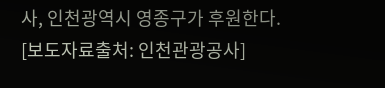사, 인천광역시 영종구가 후원한다.
[보도자료출처: 인천관광공사]